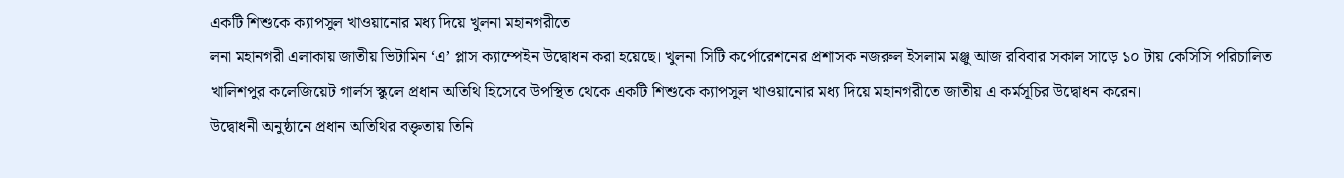একটি শিশুকে ক্যাপসুল খাওয়ানোর মধ্য দিয়ে খুলনা মহানগরীতে
লনা মহানগরী এলাকায় জাতীয় ভিটামিন ‘এ’ প্লাস ক্যাম্পেইন উদ্বোধন করা হয়েছে। খুলনা সিটি কর্পোরেশনের প্রশাসক নজরুল ইসলাম মঞ্জু আজ রবিবার সকাল সাড়ে ১০ টায় কেসিসি পরিচালিত খালিশপুর কলেজিয়েট গার্লস স্কুলে প্রধান অতিথি হিসেবে উপস্থিত থেকে একটি শিশুকে ক্যাপসুল খাওয়ানোর মধ্য দিয়ে মহানগরীতে জাতীয় এ কর্মসূচির উদ্বোধন করেন।
উদ্বোধনী অনুষ্ঠানে প্রধান অতিথির বক্তৃতায় তিনি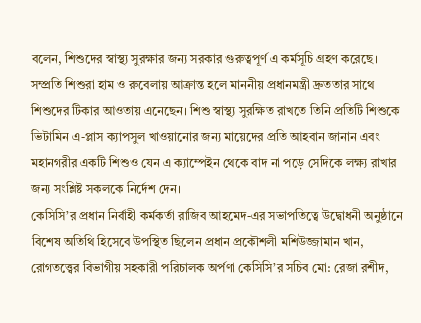বলেন, শিশুদের স্বাস্থ্য সুরক্ষার জন্য সরকার গুরুত্বপূর্ণ এ কর্মসূচি গ্রহণ করেছে। সম্প্রতি শিশুরা হাম ও রুবেলায় আক্রান্ত হলে মাননীয় প্রধানমন্ত্রী দ্রুততার সাথে শিশুদের টিকার আওতায় এনেছেন। শিশু স্বাস্থ্য সুরক্ষিত রাখতে তিনি প্রতিটি শিশুকে ভিটামিন এ-প্লাস ক্যাপসুল খাওয়ানোর জন্য মায়েদের প্রতি আহবান জানান এবং মহানগরীর একটি শিশুও যেন এ ক্যাম্পেইন থেকে বাদ না পড়ে সেদিকে লক্ষ্য রাখার জন্য সংশ্লিষ্ট সকলকে নির্দেশ দেন।
কেসিসি’র প্রধান নির্বাহী কর্মকর্তা রাজিব আহমেদ-এর সভাপতিত্বে উদ্বোধনী অনুষ্ঠানে বিশেষ অতিথি হিসেবে উপস্থিত ছিলেন প্রধান প্রকৌশলী মশিউজ্জামান খান, রোগতত্ত্বের বিভাগীয় সহকারী পরিচালক অর্পণা কেসিসি’র সচিব মো: রেজা রশীদ,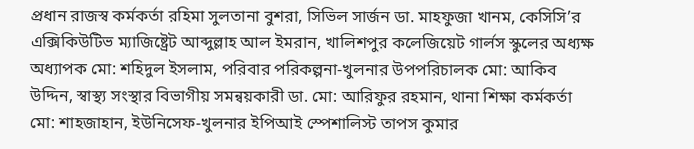প্রধান রাজস্ব কর্মকর্তা রহিমা সুলতানা বুশরা, সিভিল সার্জন ডা. মাহফুজা খানম, কেসিসি’র এক্সিকিউটিভ ম্যাজিষ্ট্রেট আব্দুল্লাহ আল ইমরান, খালিশপুর কলেজিয়েট গার্লস স্কুলের অধ্যক্ষ অধ্যাপক মো: শহিদুল ইসলাম, পরিবার পরিকল্পনা-খুলনার উপপরিচালক মো: আকিব উদ্দিন, স্বাস্থ্য সংস্থার বিভাগীয় সমন্বয়কারী ডা. মো: আরিফুর রহমান, থানা শিক্ষা কর্মকর্তা মো: শাহজাহান, ইউনিসেফ-খুলনার ইপিআই স্পেশালিস্ট তাপস কুমার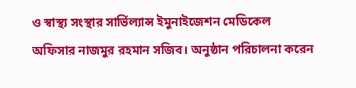ও স্বাস্থ্য সংস্থার সার্ভিল্যান্স ইমুনাইজেশন মেডিকেল অফিসার নাজমুর রহমান সজিব। অনুষ্ঠান পরিচালনা করেন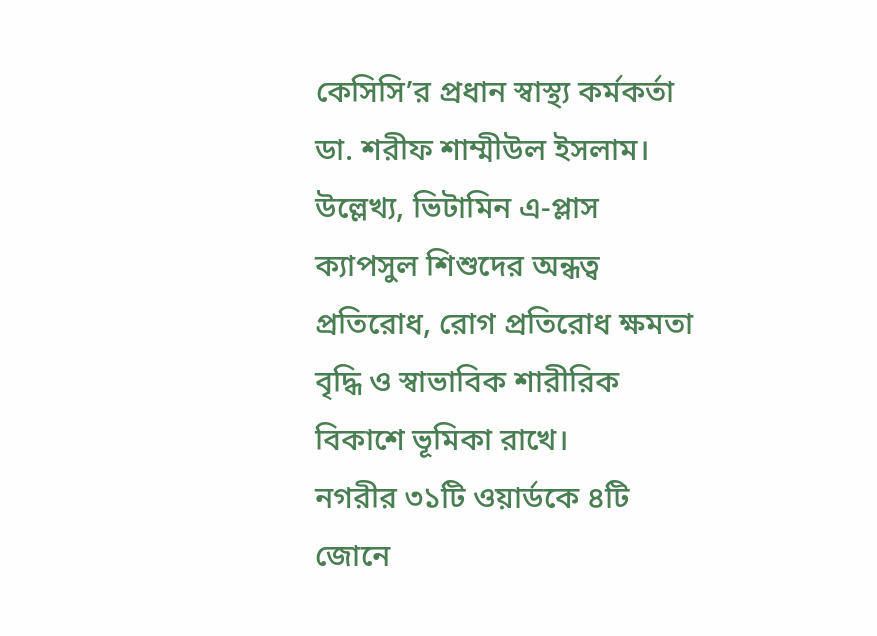কেসিসি’র প্রধান স্বাস্থ্য কর্মকর্তা ডা. শরীফ শাম্মীউল ইসলাম।
উল্লেখ্য, ভিটামিন এ-প্লাস ক্যাপসুল শিশুদের অন্ধত্ব প্রতিরোধ, রোগ প্রতিরোধ ক্ষমতা বৃদ্ধি ও স্বাভাবিক শারীরিক বিকাশে ভূমিকা রাখে।
নগরীর ৩১টি ওয়ার্ডকে ৪টি জোনে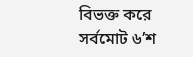বিভক্ত করে সর্বমোট ৬’শ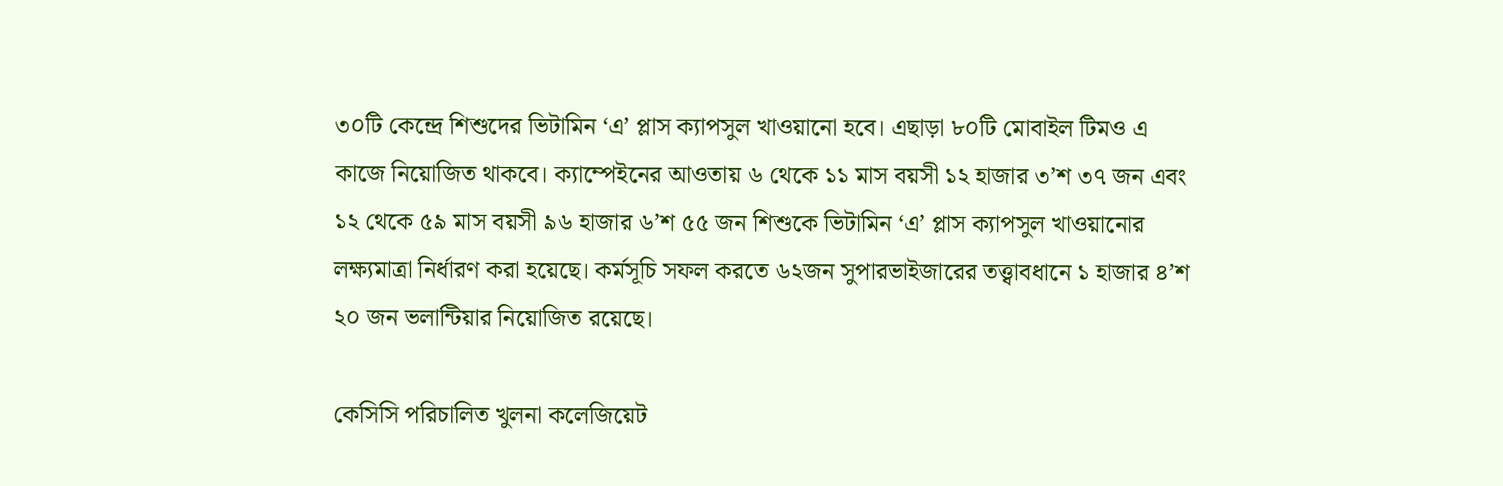৩০টি কেন্দ্রে শিশুদের ভিটামিন ‘এ’ প্লাস ক্যাপসুল খাওয়ানো হবে। এছাড়া ৮০টি মোবাইল টিমও এ কাজে নিয়োজিত থাকবে। ক্যাম্পেইনের আওতায় ৬ থেকে ১১ মাস বয়সী ১২ হাজার ৩’শ ৩৭ জন এবং ১২ থেকে ৫৯ মাস বয়সী ৯৬ হাজার ৬’শ ৫৫ জন শিশুকে ভিটামিন ‘এ’ প্লাস ক্যাপসুল খাওয়ানোর লক্ষ্যমাত্রা নির্ধারণ করা হয়েছে। কর্মসূচি সফল করতে ৬২জন সুপারভাইজারের তত্ত্বাবধানে ১ হাজার ৪’শ ২০ জন ভলান্টিয়ার নিয়োজিত রয়েছে।

কেসিসি পরিচালিত খুলনা কলেজিয়েট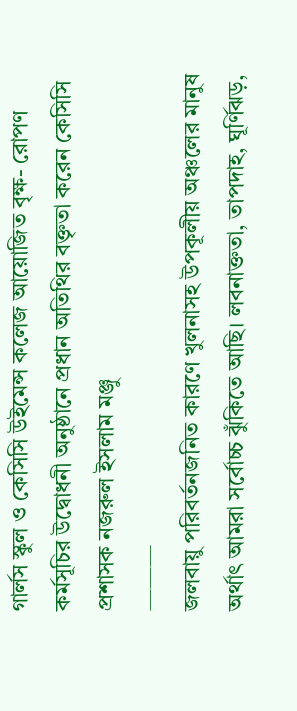গার্লস স্কুল ও কেসিসি উইমেন্স কলেজ আয়োজিত বৃক্ষ- রোপণ কর্মসূচির উদ্বোধনী অনুষ্ঠানে প্রধান অতিথির বক্তৃতা করেন কেসিসি প্রশাসক নজরুল ইসলাম মঞ্জু
———
জলবায়ু পরিবর্তনজনিত কারণে খুলনাসহ উপকূলীয় অঞ্চলের মানুষ অর্থাৎ আমরা সর্বোচ্চ ঝুঁকিতে আছি। লবনাক্ততা, তাপদাহ, ঘূর্ণিঝড়,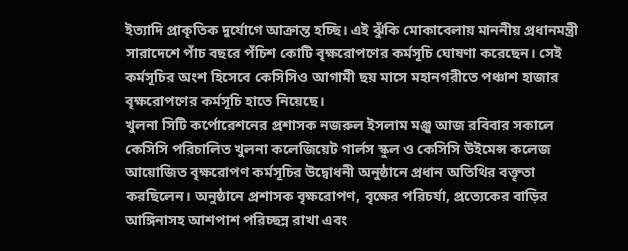ইত্যাদি প্রাকৃতিক দুর্যোগে আক্রান্ত হচ্ছি। এই ঝুঁকি মোকাবেলায় মাননীয় প্রধানমন্ত্রী সারাদেশে পাঁচ বছরে পঁচিশ কোটি বৃক্ষরোপণের কর্মসূচি ঘোষণা করেছেন। সেই কর্মসূচির অংশ হিসেবে কেসিসিও আগামী ছয় মাসে মহানগরীতে পঞ্চাশ হাজার বৃক্ষরোপণের কর্মসূচি হাতে নিয়েছে।
খুলনা সিটি কর্পোরেশনের প্রশাসক নজরুল ইসলাম মঞ্জু আজ রবিবার সকালে কেসিসি পরিচালিত খুলনা কলেজিয়েট গার্লস স্কুল ও কেসিসি উইমেন্স কলেজ আয়োজিত বৃক্ষরোপণ কর্মসূচির উদ্বোধনী অনুষ্ঠানে প্রধান অতিথির বক্তৃতা করছিলেন। অনুষ্ঠানে প্রশাসক বৃক্ষরোপণ, বৃক্ষের পরিচর্যা, প্রত্যেকের বাড়ির আঙ্গিনাসহ আশপাশ পরিচ্ছন্ন রাখা এবং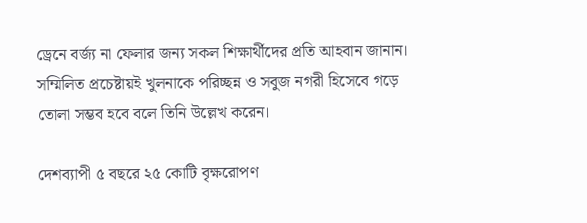ড্রেনে বর্জ্য না ফেলার জন্য সকল শিক্ষার্থীদের প্রতি আহবান জানান। সম্মিলিত প্রচেষ্টায়ই খুলনাকে পরিচ্ছন্ন ও সবুজ নগরী হিসেবে গড়ে তোলা সম্ভব হবে বলে তিনি উল্লেখ করেন।

দেশব্যাপী ৫ বছরে ২৫ কোটি বৃক্ষরোপণ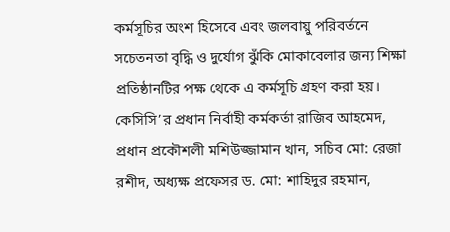কর্মসূচির অংশ হিসেবে এবং জলবায়ু পরিবর্তনে সচেতনতা বৃদ্ধি ও দুর্যোগ ঝুঁকি মোকাবেলার জন্য শিক্ষা প্রতিষ্ঠানটির পক্ষ থেকে এ কর্মসূচি গ্রহণ করা হয়।
কেসিসি’র প্রধান নির্বাহী কর্মকর্তা রাজিব আহমেদ, প্রধান প্রকৌশলী মশিউজ্জামান খান, সচিব মো: রেজা রশীদ, অধ্যক্ষ প্রফেসর ড. মো: শাহিদুর রহমান,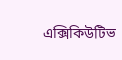এক্সিকিউটিভ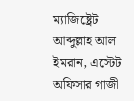ম্যাজিষ্ট্রেট আব্দুল্লাহ আল ইমরান, এস্টেট অফিসার গাজী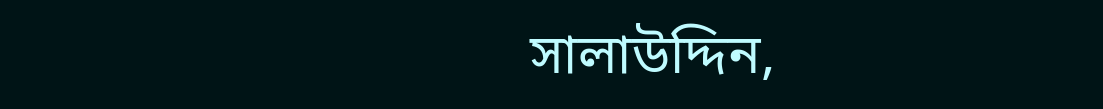সালাউদ্দিন,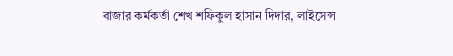বাজার কর্মকর্তা শেখ শফিকুল হাসান দিদার, লাইসেন্স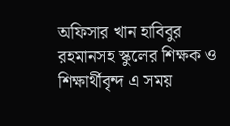অফিসার খান হাবিবুর রহমানসহ স্কুলের শিক্ষক ও শিক্ষার্থীবৃন্দ এ সময়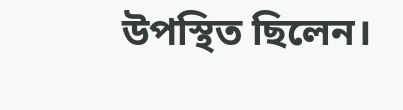উপস্থিত ছিলেন।